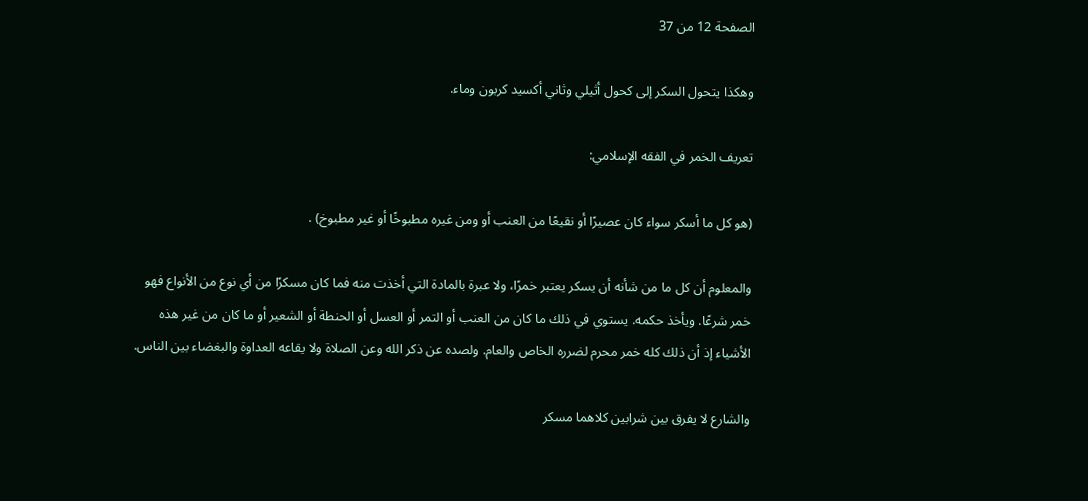الصفحة 12 من 37

وهكذا يتحول السكر إلى كحول أثيلي وثاني أكسيد كربون وماء.

تعريف الخمر في الفقه الإسلامي:

(هو كل ما أسكر سواء كان عصيرًا أو نقيعًا من العنب أو ومن غيره مطبوخًا أو غير مطبوخ) .

والمعلوم أن كل ما من شأنه أن يسكر يعتبر خمرًا، ولا عبرة بالمادة التي أخذت منه فما كان مسكرًا من أي نوع من الأنواع فهو خمر شرعًا. ويأخذ حكمه. يستوي في ذلك ما كان من العنب أو التمر أو العسل أو الحنطة أو الشعير أو ما كان من غير هذه الأشياء إذ أن ذلك كله خمر محرم لضرره الخاص والعام. ولصده عن ذكر الله وعن الصلاة ولا يقاعه العداوة والبغضاء بين الناس.

والشارع لا يفرق بين شرابين كلاهما مسكر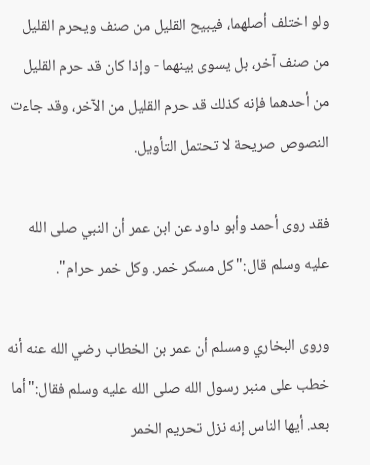ولو اختلف أصلهما، فيبيح القليل من صنف ويحرم القليل من صنف آخر، بل يسوى بينهما - وإذا كان قد حرم القليل من أحدهما فإنه كذلك قد حرم القليل من الآخر، وقد جاءت النصوص صريحة لا تحتمل التأويل.

فقد روى أحمد وأبو داود عن ابن عمر أن النبي صلى الله عليه وسلم قال:"كل مسكر خمر. وكل خمر حرام".

وروى البخاري ومسلم أن عمر بن الخطاب رضي الله عنه أنه خطب على منبر رسول الله صلى الله عليه وسلم فقال:"أما بعد. أيها الناس إنه نزل تحريم الخمر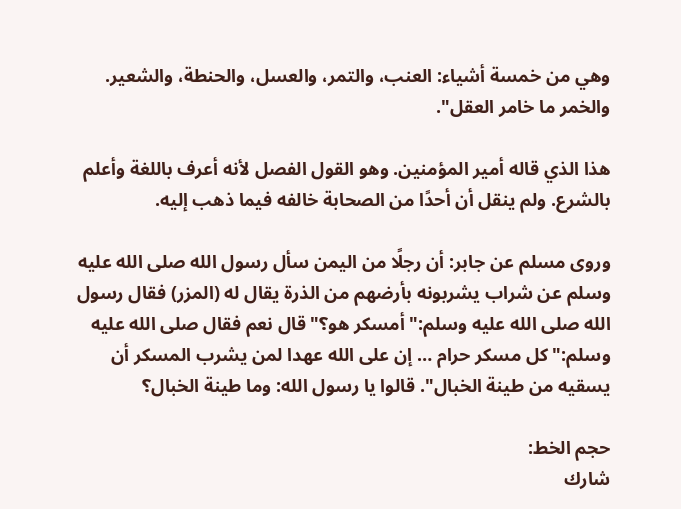وهي من خمسة أشياء: العنب، والتمر، والعسل، والحنطة، والشعير. والخمر ما خامر العقل".

هذا الذي قاله أمير المؤمنين. وهو القول الفصل لأنه أعرف باللغة وأعلم بالشرع. ولم ينقل أن أحدًا من الصحابة خالفه فيما ذهب إليه.

وروى مسلم عن جابر: أن رجلًا من اليمن سأل رسول الله صلى الله عليه وسلم عن شراب يشربونه بأرضهم من الذرة يقال له (المزر) فقال رسول الله صلى الله عليه وسلم:"أمسكر هو؟"قال نعم فقال صلى الله عليه وسلم:"كل مسكر حرام … إن على الله عهدا لمن يشرب المسكر أن يسقيه من طينة الخبال". قالوا يا رسول الله: وما طينة الخبال؟

حجم الخط:
شارك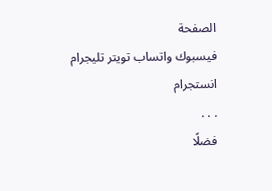الصفحة
فيسبوك واتساب تويتر تليجرام انستجرام
. . .
فضلًا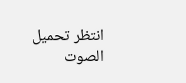انتظر تحميل الصوت